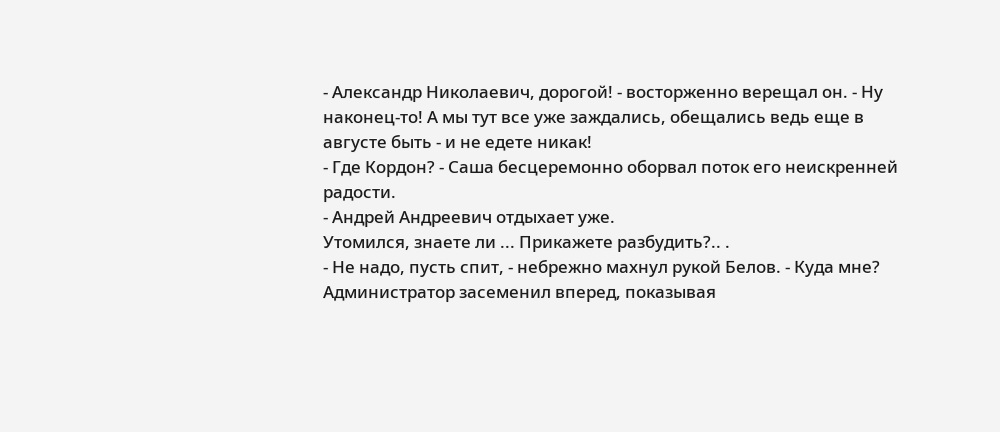- Александр Николаевич, дорогой! - восторженно верещал он. - Ну наконец-то! А мы тут все уже заждались, обещались ведь еще в августе быть - и не едете никак!
- Где Кордон? - Саша бесцеремонно оборвал поток его неискренней радости.
- Андрей Андреевич отдыхает уже.
Утомился, знаете ли ... Прикажете разбудить?.. .
- Не надо, пусть спит, - небрежно махнул рукой Белов. - Куда мне?
Администратор засеменил вперед, показывая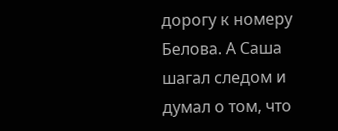дорогу к номеру Белова. А Саша шагал следом и думал о том, что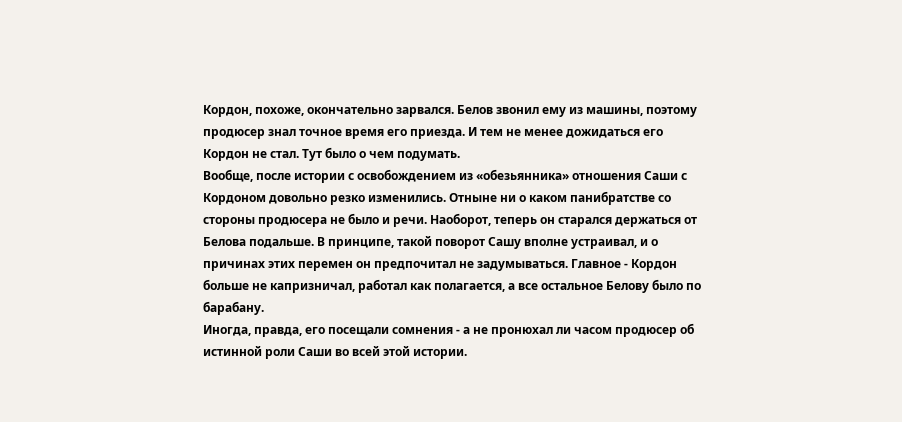Кордон, похоже, окончательно зарвался. Белов звонил ему из машины, поэтому продюсер знал точное время его приезда. И тем не менее дожидаться его Кордон не стал. Тут было о чем подумать.
Вообще, после истории с освобождением из «обезьянника» отношения Саши с Кордоном довольно резко изменились. Отныне ни о каком панибратстве со стороны продюсера не было и речи. Наоборот, теперь он старался держаться от Белова подальше. В принципе, такой поворот Сашу вполне устраивал, и о причинах этих перемен он предпочитал не задумываться. Главное - Кордон больше не капризничал, работал как полагается, а все остальное Белову было по барабану.
Иногда, правда, его посещали сомнения - а не пронюхал ли часом продюсер об истинной роли Саши во всей этой истории.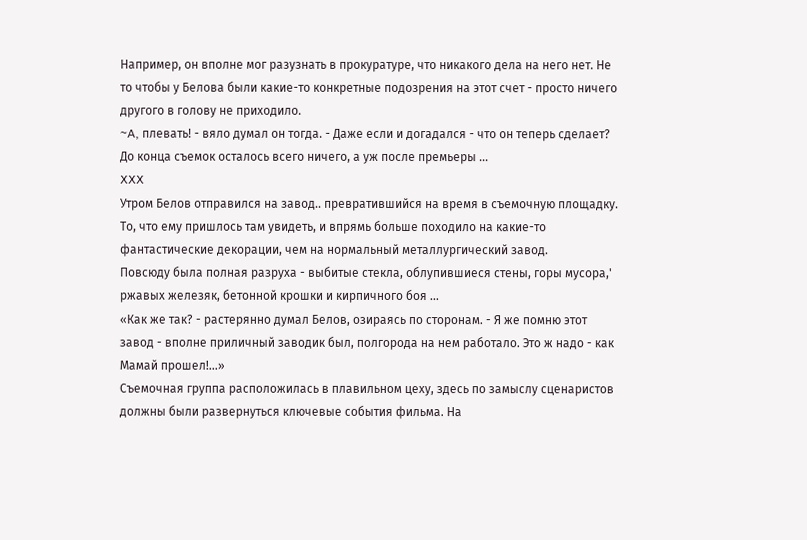Например, он вполне мог разузнать в прокуратуре, что никакого дела на него нет. Не то чтобы у Белова были какие-то конкретные подозрения на этот счет - просто ничего другого в голову не приходило.
~A, плевать! - вяло думал он тогда. - Даже если и догадался - что он теперь сделает? До конца съемок осталось всего ничего, а уж после премьеры ...
XXX
Утром Белов отправился на завод.. превратившийся на время в съемочную площадку. То, что ему пришлось там увидеть, и впрямь больше походило на какие-то фантастические декорации, чем на нормальный металлургический завод.
Повсюду была полная разруха - выбитые стекла, облупившиеся стены, горы мусора,' ржавых железяк, бетонной крошки и кирпичного боя ...
«Как же так? - растерянно думал Белов, озираясь по сторонам. - Я же помню этот завод - вполне приличный заводик был, полгорода на нем работало. Это ж надо - как Мамай прошел!...»
Съемочная группа расположилась в плавильном цеху, здесь по замыслу сценаристов должны были развернуться ключевые события фильма. На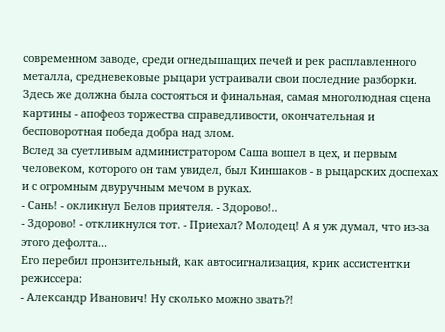современном заводе, среди огнедышащих печей и рек расплавленного металла, средневековые рыцари устраивали свои последние разборки. Здесь же должна была состояться и финальная, самая многолюдная сцена картины - апофеоз торжества справедливости, окончательная и бесповоротная победа добра над злом.
Вслед за суетливым администратором Саша вошел в цех, и первым человеком, которого он там увидел, был Киншаков - в рыцарских доспехах и с огромным двуручным мечом в руках.
- Сань! - окликнул Белов приятеля. - Здорово!..
- Здорово! - откликнулся тот. - Приехал? Молодец! А я уж думал, что из-за этого дефолта...
Его перебил пронзительный, как автосигнализация, крик ассистентки режиссера:
- Александр Иванович! Ну сколько можно звать?!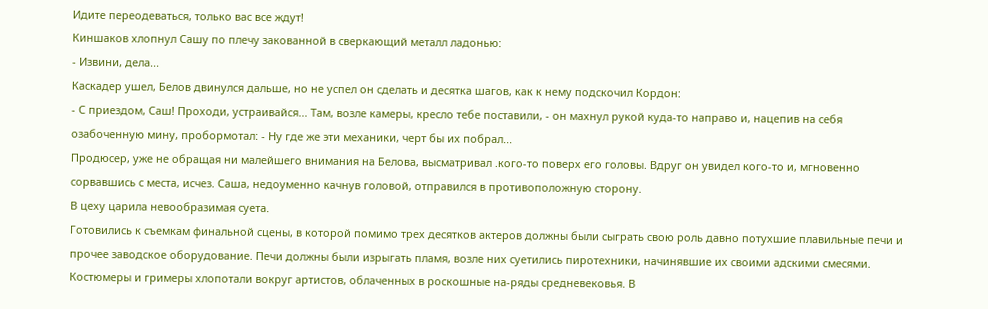Идите переодеваться, только вас все ждут!
Киншаков хлопнул Сашу по плечу закованной в сверкающий металл ладонью:
- Извини, дела...
Каскадер ушел, Белов двинулся дальше, но не успел он сделать и десятка шагов, как к нему подскочил Кордон:
- С приездом, Саш! Проходи, устраивайся... Там, возле камеры, кресло тебе поставили, - он махнул рукой куда-то направо и, нацепив на себя озабоченную мину, пробормотал: - Ну где же эти механики, черт бы их побрал...
Продюсер, уже не обращая ни малейшего внимания на Белова, высматривал .кого-то поверх его головы. Вдруг он увидел кого-то и, мгновенно сорвавшись с места, исчез. Саша, недоуменно качнув головой, отправился в противоположную сторону.
В цеху царила невообразимая суета.
Готовились к съемкам финальной сцены, в которой помимо трех десятков актеров должны были сыграть свою роль давно потухшие плавильные печи и прочее заводское оборудование. Печи должны были изрыгать пламя, возле них суетились пиротехники, начинявшие их своими адскими смесями. Костюмеры и гримеры хлопотали вокруг артистов, облаченных в роскошные на-ряды средневековья. В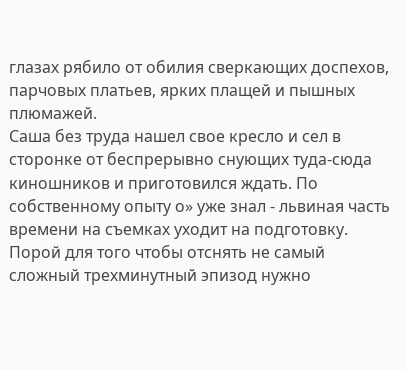глазах рябило от обилия сверкающих доспехов, парчовых платьев, ярких плащей и пышных плюмажей.
Саша без труда нашел свое кресло и сел в сторонке от беспрерывно снующих туда-сюда киношников и приготовился ждать. По собственному опыту о» уже знал - львиная часть времени на съемках уходит на подготовку. Порой для того чтобы отснять не самый сложный трехминутный эпизод нужно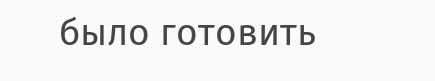было готовить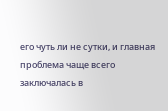его чуть ли не сутки, и главная проблема чаще всего заключалась в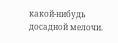какой-нибудь досадной мелочи.